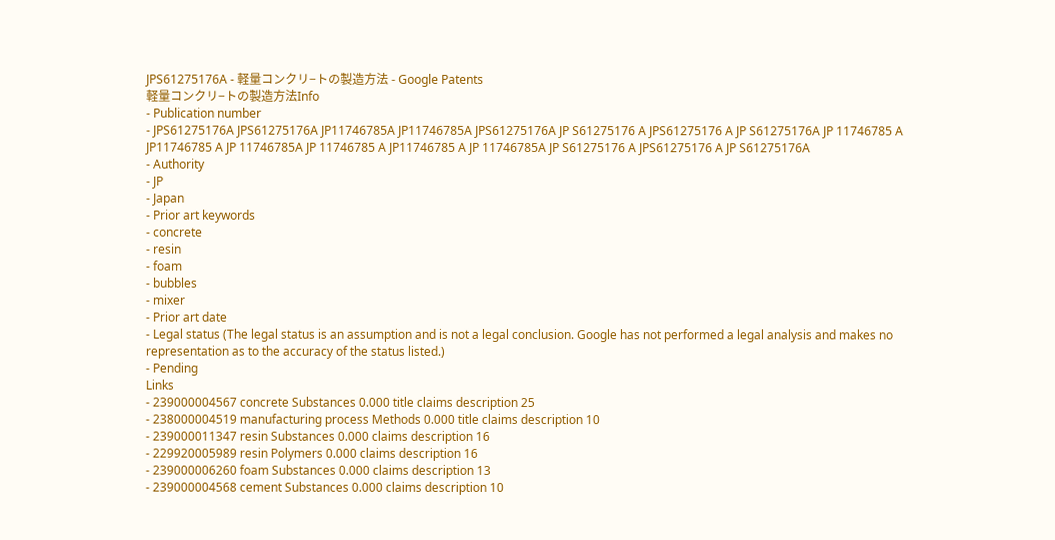JPS61275176A - 軽量コンクリ−トの製造方法 - Google Patents
軽量コンクリ−トの製造方法Info
- Publication number
- JPS61275176A JPS61275176A JP11746785A JP11746785A JPS61275176A JP S61275176 A JPS61275176 A JP S61275176A JP 11746785 A JP11746785 A JP 11746785A JP 11746785 A JP11746785 A JP 11746785A JP S61275176 A JPS61275176 A JP S61275176A
- Authority
- JP
- Japan
- Prior art keywords
- concrete
- resin
- foam
- bubbles
- mixer
- Prior art date
- Legal status (The legal status is an assumption and is not a legal conclusion. Google has not performed a legal analysis and makes no representation as to the accuracy of the status listed.)
- Pending
Links
- 239000004567 concrete Substances 0.000 title claims description 25
- 238000004519 manufacturing process Methods 0.000 title claims description 10
- 239000011347 resin Substances 0.000 claims description 16
- 229920005989 resin Polymers 0.000 claims description 16
- 239000006260 foam Substances 0.000 claims description 13
- 239000004568 cement Substances 0.000 claims description 10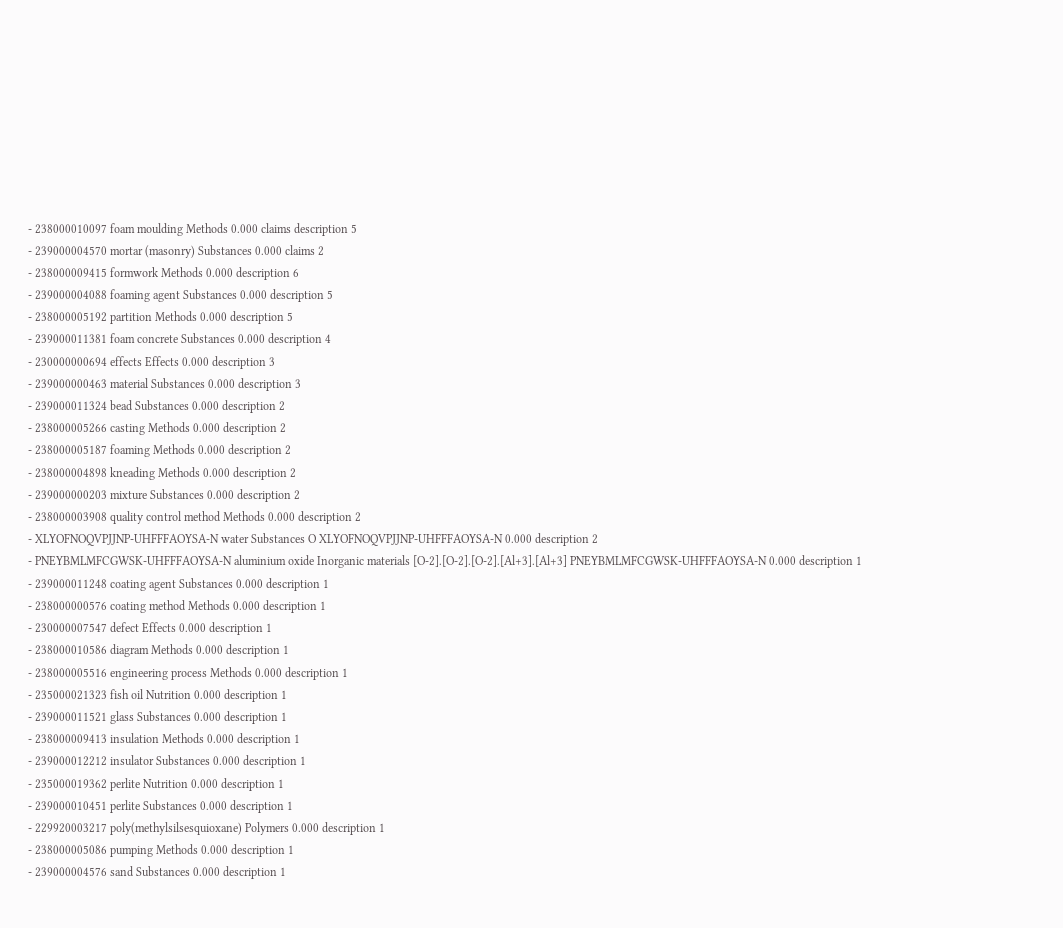- 238000010097 foam moulding Methods 0.000 claims description 5
- 239000004570 mortar (masonry) Substances 0.000 claims 2
- 238000009415 formwork Methods 0.000 description 6
- 239000004088 foaming agent Substances 0.000 description 5
- 238000005192 partition Methods 0.000 description 5
- 239000011381 foam concrete Substances 0.000 description 4
- 230000000694 effects Effects 0.000 description 3
- 239000000463 material Substances 0.000 description 3
- 239000011324 bead Substances 0.000 description 2
- 238000005266 casting Methods 0.000 description 2
- 238000005187 foaming Methods 0.000 description 2
- 238000004898 kneading Methods 0.000 description 2
- 239000000203 mixture Substances 0.000 description 2
- 238000003908 quality control method Methods 0.000 description 2
- XLYOFNOQVPJJNP-UHFFFAOYSA-N water Substances O XLYOFNOQVPJJNP-UHFFFAOYSA-N 0.000 description 2
- PNEYBMLMFCGWSK-UHFFFAOYSA-N aluminium oxide Inorganic materials [O-2].[O-2].[O-2].[Al+3].[Al+3] PNEYBMLMFCGWSK-UHFFFAOYSA-N 0.000 description 1
- 239000011248 coating agent Substances 0.000 description 1
- 238000000576 coating method Methods 0.000 description 1
- 230000007547 defect Effects 0.000 description 1
- 238000010586 diagram Methods 0.000 description 1
- 238000005516 engineering process Methods 0.000 description 1
- 235000021323 fish oil Nutrition 0.000 description 1
- 239000011521 glass Substances 0.000 description 1
- 238000009413 insulation Methods 0.000 description 1
- 239000012212 insulator Substances 0.000 description 1
- 235000019362 perlite Nutrition 0.000 description 1
- 239000010451 perlite Substances 0.000 description 1
- 229920003217 poly(methylsilsesquioxane) Polymers 0.000 description 1
- 238000005086 pumping Methods 0.000 description 1
- 239000004576 sand Substances 0.000 description 1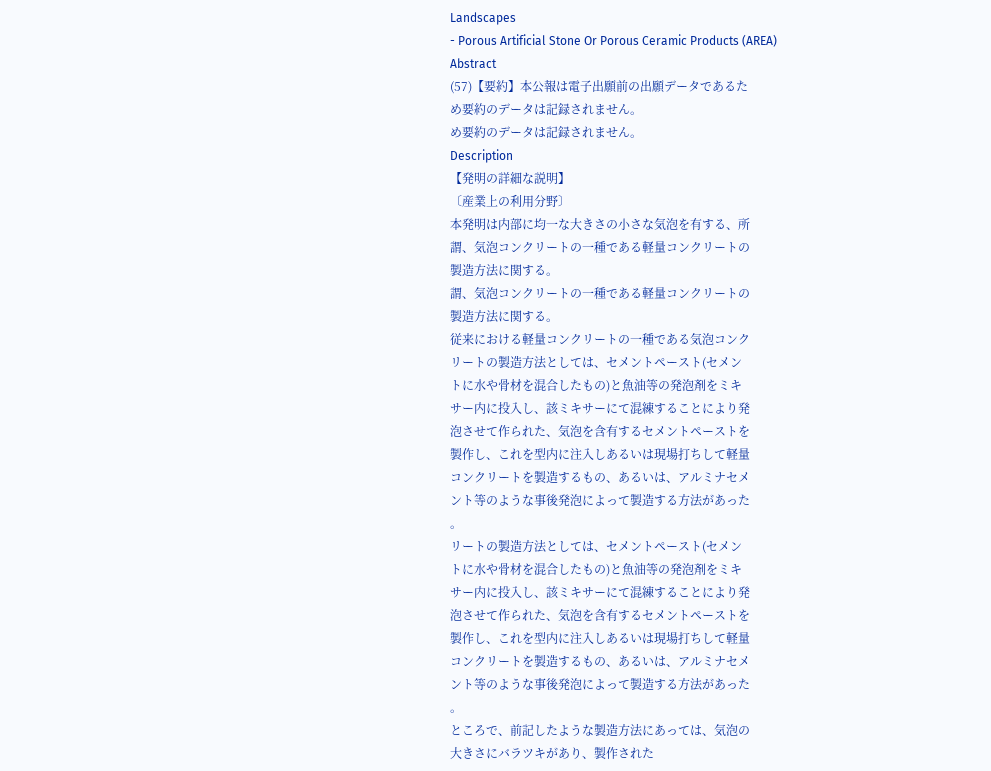Landscapes
- Porous Artificial Stone Or Porous Ceramic Products (AREA)
Abstract
(57)【要約】本公報は電子出願前の出願データであるた
め要約のデータは記録されません。
め要約のデータは記録されません。
Description
【発明の詳細な説明】
〔産業上の利用分野〕
本発明は内部に均一な大きさの小さな気泡を有する、所
謂、気泡コンクリートの一種である軽量コンクリートの
製造方法に関する。
謂、気泡コンクリートの一種である軽量コンクリートの
製造方法に関する。
従来における軽量コンクリートの一種である気泡コンク
リートの製造方法としては、セメントペースト(セメン
トに水や骨材を混合したもの)と魚油等の発泡剤をミキ
サー内に投入し、該ミキサーにて混練することにより発
泡させて作られた、気泡を含有するセメントペーストを
製作し、これを型内に注入しあるいは現場打ちして軽量
コンクリートを製造するもの、あるいは、アルミナセメ
ント等のような事後発泡によって製造する方法があった
。
リートの製造方法としては、セメントペースト(セメン
トに水や骨材を混合したもの)と魚油等の発泡剤をミキ
サー内に投入し、該ミキサーにて混練することにより発
泡させて作られた、気泡を含有するセメントペーストを
製作し、これを型内に注入しあるいは現場打ちして軽量
コンクリートを製造するもの、あるいは、アルミナセメ
ント等のような事後発泡によって製造する方法があった
。
ところで、前記したような製造方法にあっては、気泡の
大きさにバラツキがあり、製作された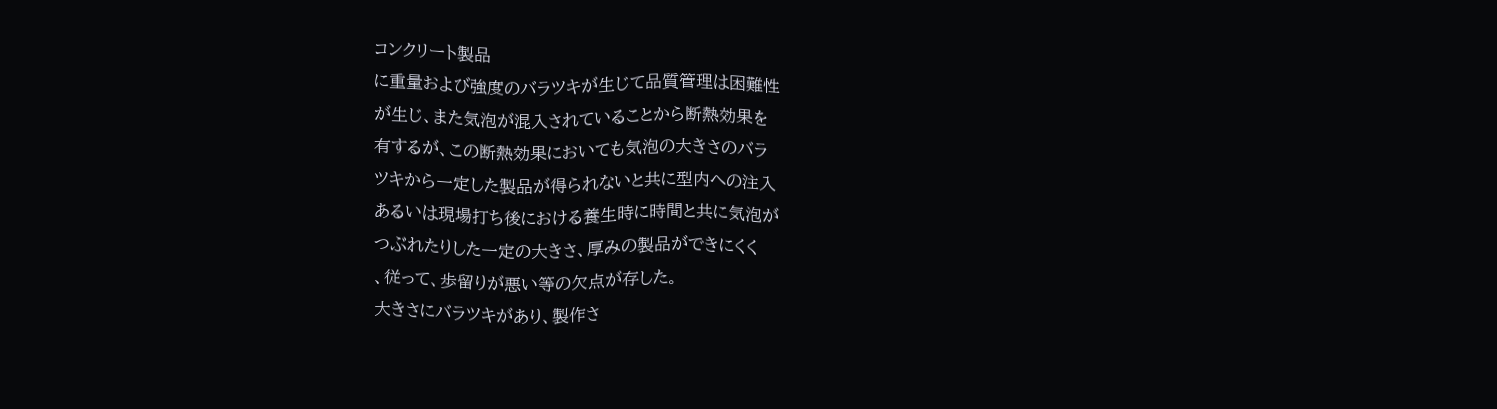コンクリート製品
に重量および強度のバラツキが生じて品質管理は困難性
が生じ、また気泡が混入されていることから断熱効果を
有するが、この断熱効果においても気泡の大きさのバラ
ツキから一定した製品が得られないと共に型内への注入
あるいは現場打ち後における養生時に時間と共に気泡が
つぶれたりした一定の大きさ、厚みの製品ができにくく
、従って、歩留りが悪い等の欠点が存した。
大きさにバラツキがあり、製作さ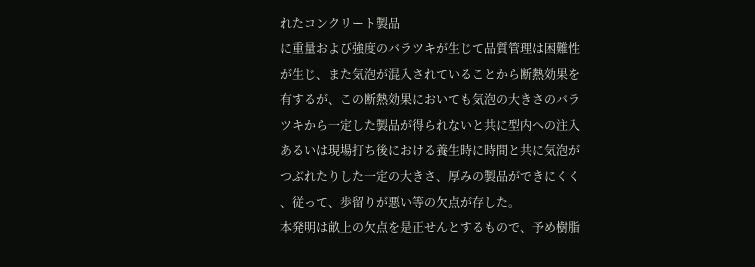れたコンクリート製品
に重量および強度のバラツキが生じて品質管理は困難性
が生じ、また気泡が混入されていることから断熱効果を
有するが、この断熱効果においても気泡の大きさのバラ
ツキから一定した製品が得られないと共に型内への注入
あるいは現場打ち後における養生時に時間と共に気泡が
つぶれたりした一定の大きさ、厚みの製品ができにくく
、従って、歩留りが悪い等の欠点が存した。
本発明は畝上の欠点を是正せんとするもので、予め樹脂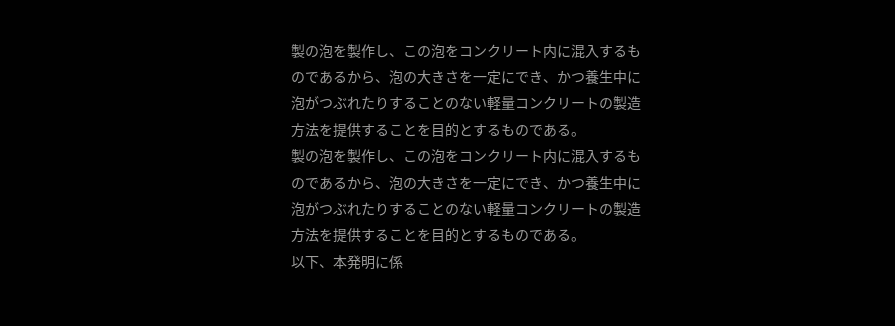製の泡を製作し、この泡をコンクリート内に混入するも
のであるから、泡の大きさを一定にでき、かつ養生中に
泡がつぶれたりすることのない軽量コンクリートの製造
方法を提供することを目的とするものである。
製の泡を製作し、この泡をコンクリート内に混入するも
のであるから、泡の大きさを一定にでき、かつ養生中に
泡がつぶれたりすることのない軽量コンクリートの製造
方法を提供することを目的とするものである。
以下、本発明に係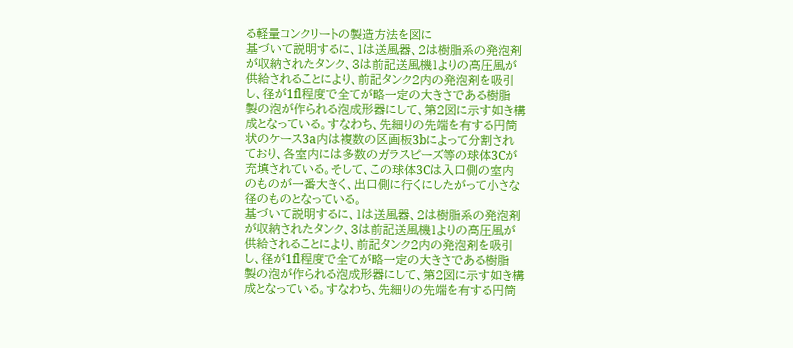る軽量コンクリートの製造方法を図に
基づいて説明するに、1は送風器、2は樹脂系の発泡剤
が収納されたタンク、3は前記送風機1よりの高圧風が
供給されることにより、前記タンク2内の発泡剤を吸引
し、径が1fl程度で全てが略一定の大きさである樹脂
製の泡が作られる泡成形器にして、第2図に示す如き構
成となっている。すなわち、先細りの先端を有する円筒
状のケース3a内は複数の区画板3bによって分割され
ており、各室内には多数のガラスピーズ等の球体3Cが
充填されている。そして、この球体3Cは入口側の室内
のものが一番大きく、出口側に行くにしたがって小さな
径のものとなっている。
基づいて説明するに、1は送風器、2は樹脂系の発泡剤
が収納されたタンク、3は前記送風機1よりの高圧風が
供給されることにより、前記タンク2内の発泡剤を吸引
し、径が1fl程度で全てが略一定の大きさである樹脂
製の泡が作られる泡成形器にして、第2図に示す如き構
成となっている。すなわち、先細りの先端を有する円筒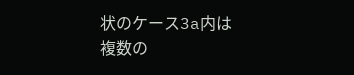状のケース3a内は複数の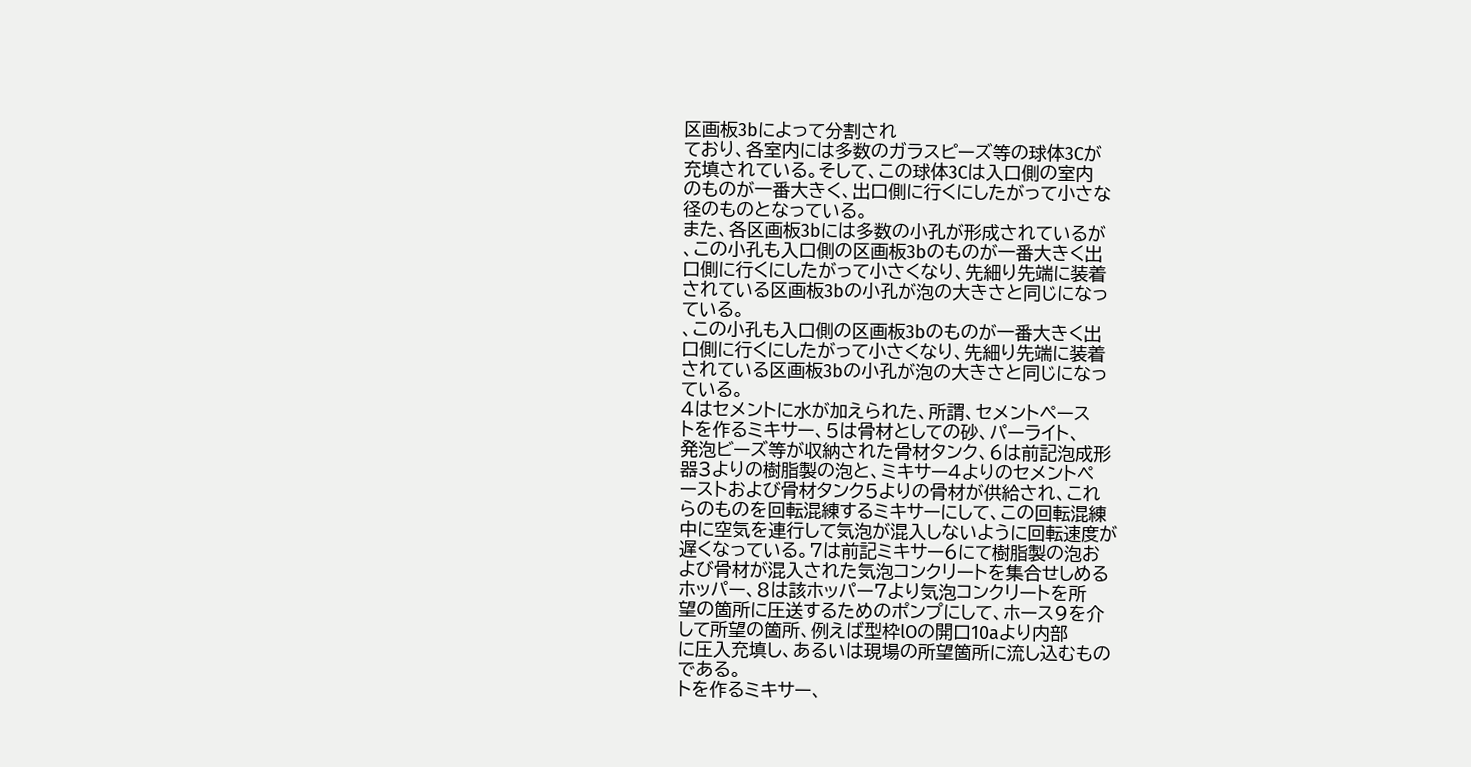区画板3bによって分割され
ており、各室内には多数のガラスピーズ等の球体3Cが
充填されている。そして、この球体3Cは入口側の室内
のものが一番大きく、出口側に行くにしたがって小さな
径のものとなっている。
また、各区画板3bには多数の小孔が形成されているが
、この小孔も入口側の区画板3bのものが一番大きく出
口側に行くにしたがって小さくなり、先細り先端に装着
されている区画板3bの小孔が泡の大きさと同じになっ
ている。
、この小孔も入口側の区画板3bのものが一番大きく出
口側に行くにしたがって小さくなり、先細り先端に装着
されている区画板3bの小孔が泡の大きさと同じになっ
ている。
4はセメントに水が加えられた、所謂、セメントペース
トを作るミキサー、5は骨材としての砂、パーライト、
発泡ビーズ等が収納された骨材タンク、6は前記泡成形
器3よりの樹脂製の泡と、ミキサー4よりのセメントペ
ーストおよび骨材タンク5よりの骨材が供給され、これ
らのものを回転混練するミキサーにして、この回転混練
中に空気を連行して気泡が混入しないように回転速度が
遅くなっている。7は前記ミキサー6にて樹脂製の泡お
よび骨材が混入された気泡コンクリートを集合せしめる
ホッパー、8は該ホッパー7より気泡コンクリートを所
望の箇所に圧送するためのポンプにして、ホース9を介
して所望の箇所、例えば型枠lOの開口10aより内部
に圧入充填し、あるいは現場の所望箇所に流し込むもの
である。
トを作るミキサー、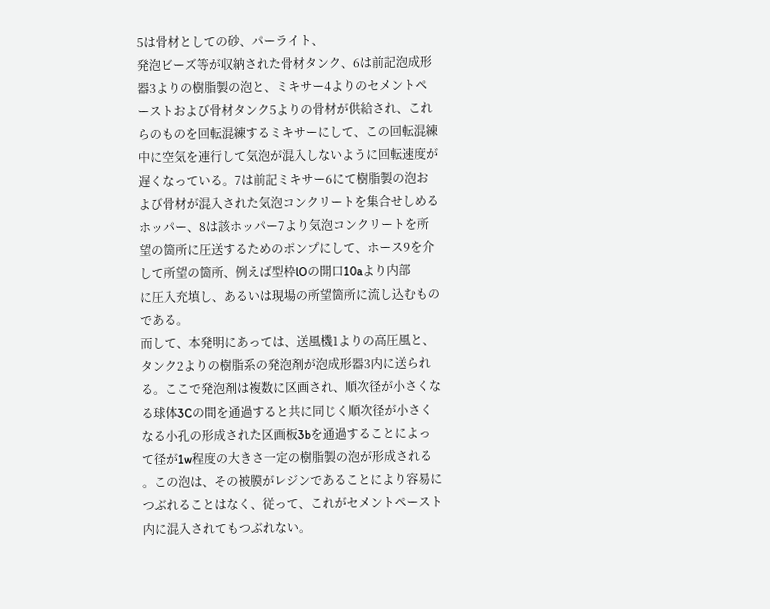5は骨材としての砂、パーライト、
発泡ビーズ等が収納された骨材タンク、6は前記泡成形
器3よりの樹脂製の泡と、ミキサー4よりのセメントペ
ーストおよび骨材タンク5よりの骨材が供給され、これ
らのものを回転混練するミキサーにして、この回転混練
中に空気を連行して気泡が混入しないように回転速度が
遅くなっている。7は前記ミキサー6にて樹脂製の泡お
よび骨材が混入された気泡コンクリートを集合せしめる
ホッパー、8は該ホッパー7より気泡コンクリートを所
望の箇所に圧送するためのポンプにして、ホース9を介
して所望の箇所、例えば型枠lOの開口10aより内部
に圧入充填し、あるいは現場の所望箇所に流し込むもの
である。
而して、本発明にあっては、送風機1よりの高圧風と、
タンク2よりの樹脂系の発泡剤が泡成形器3内に送られ
る。ここで発泡剤は複数に区画され、順次径が小さくな
る球体3Cの間を通過すると共に同じく順次径が小さく
なる小孔の形成された区画板3bを通過することによっ
て径が1w程度の大きさ一定の樹脂製の泡が形成される
。この泡は、その被膜がレジンであることにより容易に
つぶれることはなく、従って、これがセメントペースト
内に混入されてもつぶれない。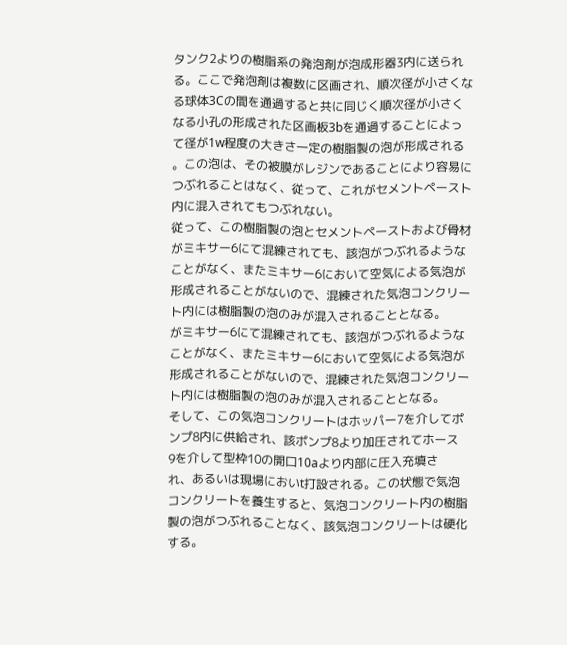タンク2よりの樹脂系の発泡剤が泡成形器3内に送られ
る。ここで発泡剤は複数に区画され、順次径が小さくな
る球体3Cの間を通過すると共に同じく順次径が小さく
なる小孔の形成された区画板3bを通過することによっ
て径が1w程度の大きさ一定の樹脂製の泡が形成される
。この泡は、その被膜がレジンであることにより容易に
つぶれることはなく、従って、これがセメントペースト
内に混入されてもつぶれない。
従って、この樹脂製の泡とセメントペーストおよび骨材
がミキサー6にて混練されても、該泡がつぶれるような
ことがなく、またミキサー6において空気による気泡が
形成されることがないので、混練された気泡コンクリー
ト内には樹脂製の泡のみが混入されることとなる。
がミキサー6にて混練されても、該泡がつぶれるような
ことがなく、またミキサー6において空気による気泡が
形成されることがないので、混練された気泡コンクリー
ト内には樹脂製の泡のみが混入されることとなる。
そして、この気泡コンクリートはホッパー7を介してポ
ンプ8内に供給され、該ポンプ8より加圧されてホース
9を介して型枠10の開口10aより内部に圧入充填さ
れ、あるいは現場においt打設される。この状態で気泡
コンクリートを養生すると、気泡コンクリート内の樹脂
製の泡がつぶれることなく、該気泡コンクリートは硬化
する。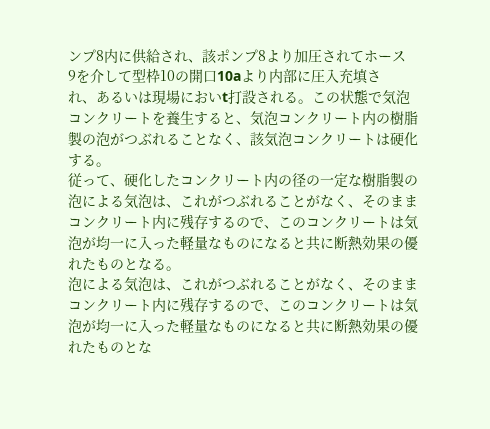ンプ8内に供給され、該ポンプ8より加圧されてホース
9を介して型枠10の開口10aより内部に圧入充填さ
れ、あるいは現場においt打設される。この状態で気泡
コンクリートを養生すると、気泡コンクリート内の樹脂
製の泡がつぶれることなく、該気泡コンクリートは硬化
する。
従って、硬化したコンクリート内の径の一定な樹脂製の
泡による気泡は、これがつぶれることがなく、そのまま
コンクリート内に残存するので、このコンクリートは気
泡が均一に入った軽量なものになると共に断熱効果の優
れたものとなる。
泡による気泡は、これがつぶれることがなく、そのまま
コンクリート内に残存するので、このコンクリートは気
泡が均一に入った軽量なものになると共に断熱効果の優
れたものとな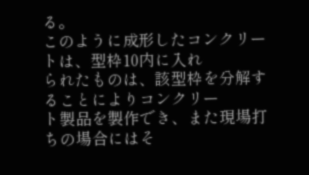る。
このように成形したコンクリートは、型枠10内に入れ
られたものは、該型枠を分解することによりコンクリー
ト製品を製作でき、また現場打ちの場合にはそ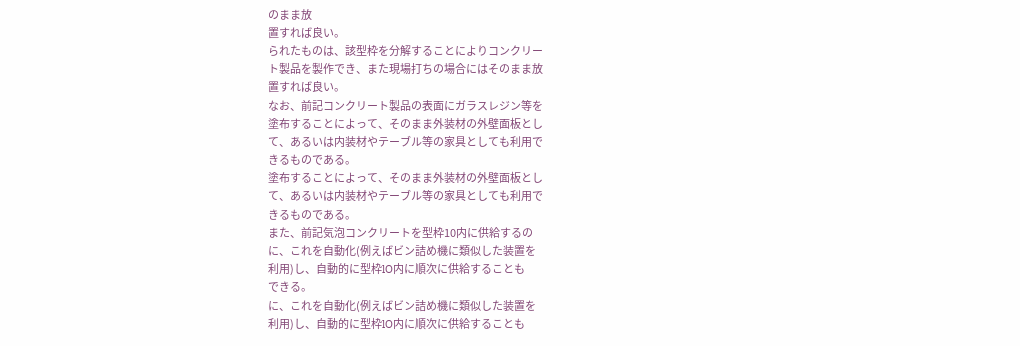のまま放
置すれば良い。
られたものは、該型枠を分解することによりコンクリー
ト製品を製作でき、また現場打ちの場合にはそのまま放
置すれば良い。
なお、前記コンクリート製品の表面にガラスレジン等を
塗布することによって、そのまま外装材の外壁面板とし
て、あるいは内装材やテーブル等の家具としても利用で
きるものである。
塗布することによって、そのまま外装材の外壁面板とし
て、あるいは内装材やテーブル等の家具としても利用で
きるものである。
また、前記気泡コンクリートを型枠10内に供給するの
に、これを自動化(例えばビン詰め機に類似した装置を
利用)し、自動的に型枠lO内に順次に供給することも
できる。
に、これを自動化(例えばビン詰め機に類似した装置を
利用)し、自動的に型枠lO内に順次に供給することも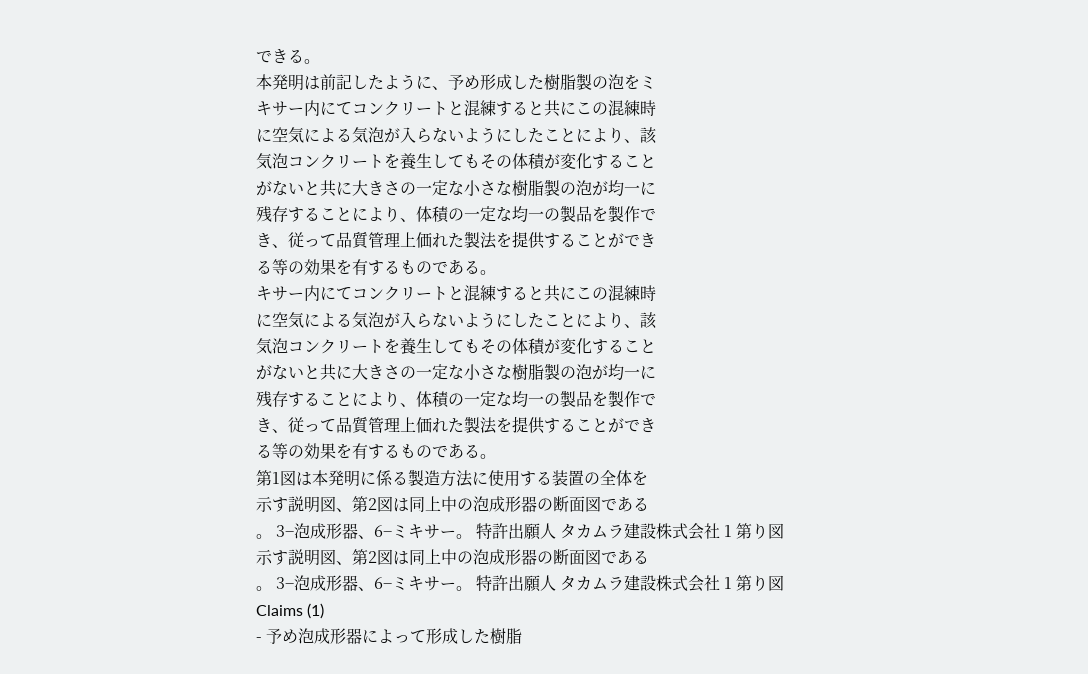できる。
本発明は前記したように、予め形成した樹脂製の泡をミ
キサー内にてコンクリートと混練すると共にこの混練時
に空気による気泡が入らないようにしたことにより、該
気泡コンクリートを養生してもその体積が変化すること
がないと共に大きさの一定な小さな樹脂製の泡が均一に
残存することにより、体積の一定な均一の製品を製作で
き、従って品質管理上価れた製法を提供することができ
る等の効果を有するものである。
キサー内にてコンクリートと混練すると共にこの混練時
に空気による気泡が入らないようにしたことにより、該
気泡コンクリートを養生してもその体積が変化すること
がないと共に大きさの一定な小さな樹脂製の泡が均一に
残存することにより、体積の一定な均一の製品を製作で
き、従って品質管理上価れた製法を提供することができ
る等の効果を有するものである。
第1図は本発明に係る製造方法に使用する装置の全体を
示す説明図、第2図は同上中の泡成形器の断面図である
。 3−泡成形器、6−ミキサー。 特許出願人 タカムラ建設株式会社 1 第り図
示す説明図、第2図は同上中の泡成形器の断面図である
。 3−泡成形器、6−ミキサー。 特許出願人 タカムラ建設株式会社 1 第り図
Claims (1)
- 予め泡成形器によって形成した樹脂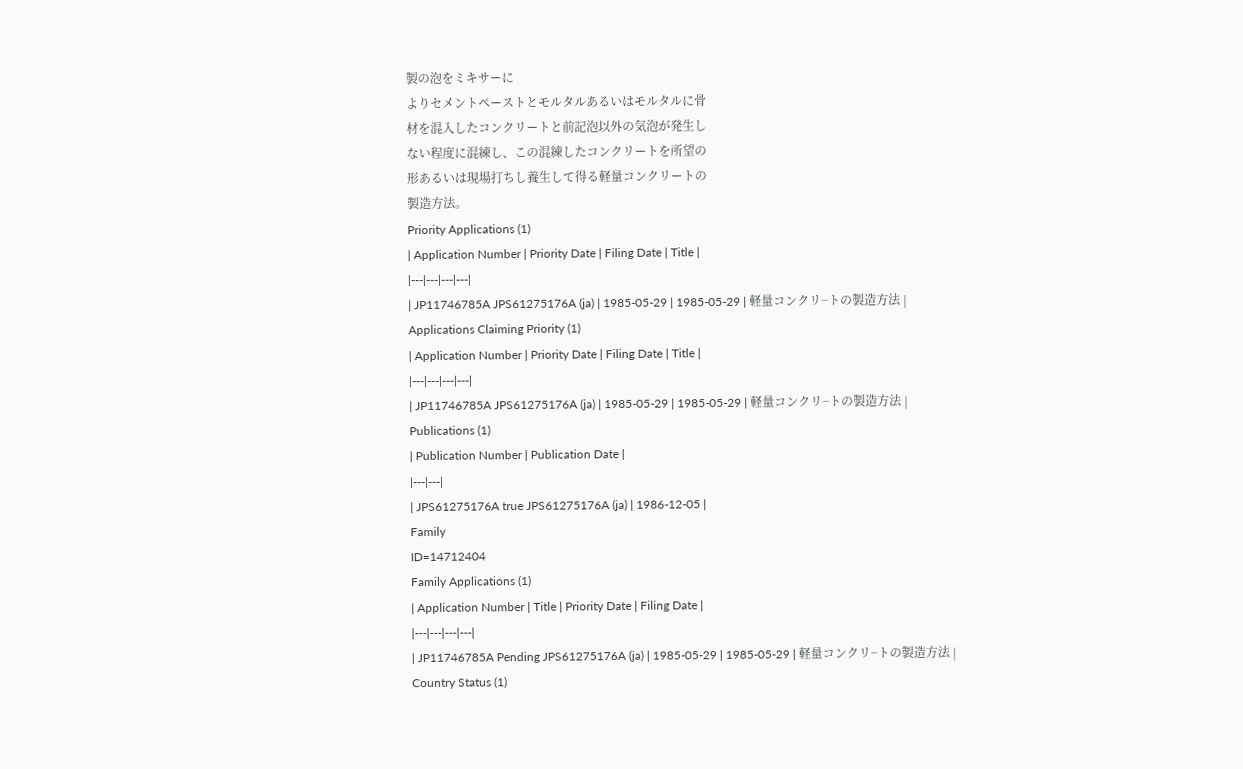製の泡をミキサーに
よりセメントペーストとモルタルあるいはモルタルに骨
材を混入したコンクリートと前記泡以外の気泡が発生し
ない程度に混練し、この混練したコンクリートを所望の
形あるいは現場打ちし養生して得る軽量コンクリートの
製造方法。
Priority Applications (1)
| Application Number | Priority Date | Filing Date | Title |
|---|---|---|---|
| JP11746785A JPS61275176A (ja) | 1985-05-29 | 1985-05-29 | 軽量コンクリ−トの製造方法 |
Applications Claiming Priority (1)
| Application Number | Priority Date | Filing Date | Title |
|---|---|---|---|
| JP11746785A JPS61275176A (ja) | 1985-05-29 | 1985-05-29 | 軽量コンクリ−トの製造方法 |
Publications (1)
| Publication Number | Publication Date |
|---|---|
| JPS61275176A true JPS61275176A (ja) | 1986-12-05 |
Family
ID=14712404
Family Applications (1)
| Application Number | Title | Priority Date | Filing Date |
|---|---|---|---|
| JP11746785A Pending JPS61275176A (ja) | 1985-05-29 | 1985-05-29 | 軽量コンクリ−トの製造方法 |
Country Status (1)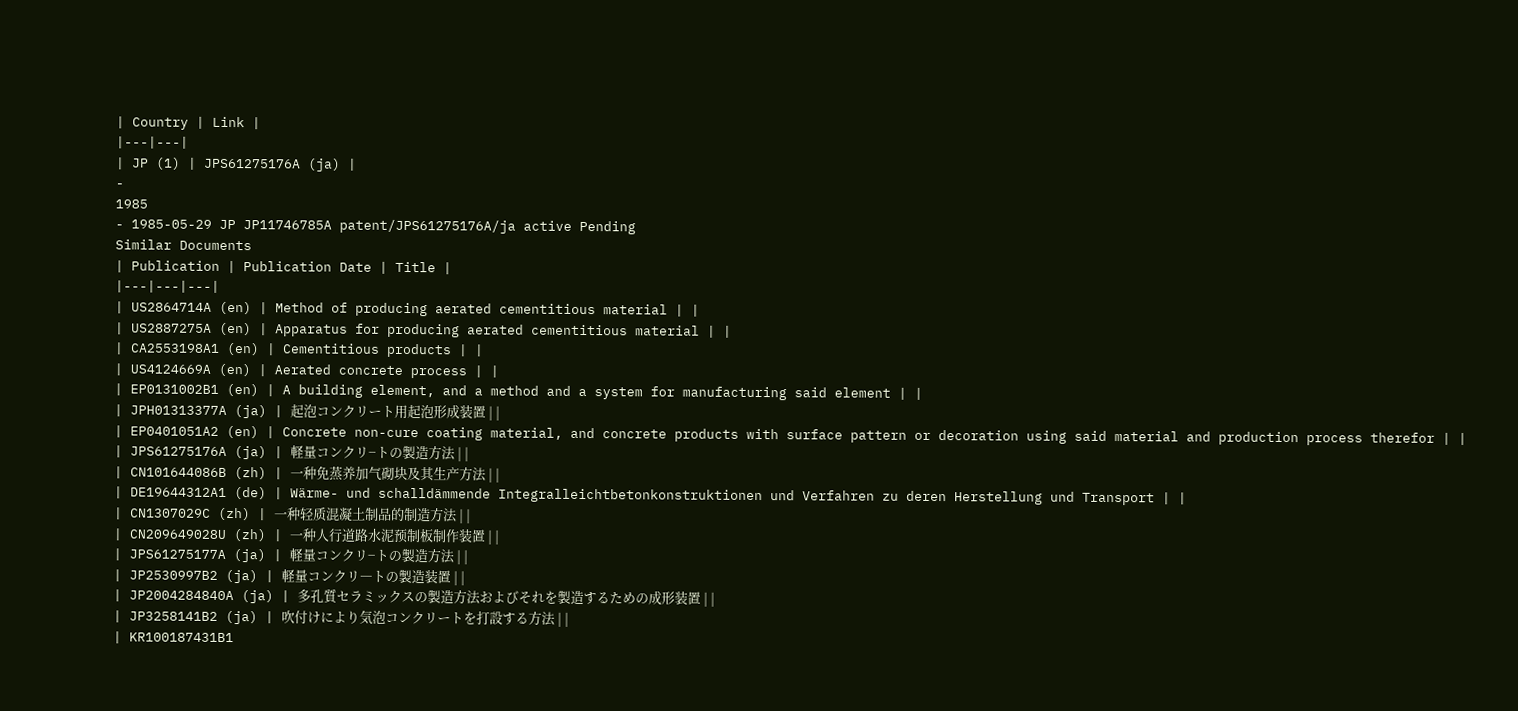| Country | Link |
|---|---|
| JP (1) | JPS61275176A (ja) |
-
1985
- 1985-05-29 JP JP11746785A patent/JPS61275176A/ja active Pending
Similar Documents
| Publication | Publication Date | Title |
|---|---|---|
| US2864714A (en) | Method of producing aerated cementitious material | |
| US2887275A (en) | Apparatus for producing aerated cementitious material | |
| CA2553198A1 (en) | Cementitious products | |
| US4124669A (en) | Aerated concrete process | |
| EP0131002B1 (en) | A building element, and a method and a system for manufacturing said element | |
| JPH01313377A (ja) | 起泡コンクリート用起泡形成装置 | |
| EP0401051A2 (en) | Concrete non-cure coating material, and concrete products with surface pattern or decoration using said material and production process therefor | |
| JPS61275176A (ja) | 軽量コンクリ−トの製造方法 | |
| CN101644086B (zh) | 一种免蒸养加气砌块及其生产方法 | |
| DE19644312A1 (de) | Wärme- und schalldämmende Integralleichtbetonkonstruktionen und Verfahren zu deren Herstellung und Transport | |
| CN1307029C (zh) | 一种轻质混凝土制品的制造方法 | |
| CN209649028U (zh) | 一种人行道路水泥预制板制作装置 | |
| JPS61275177A (ja) | 軽量コンクリ−トの製造方法 | |
| JP2530997B2 (ja) | 軽量コンクリ―トの製造装置 | |
| JP2004284840A (ja) | 多孔質セラミックスの製造方法およびそれを製造するための成形装置 | |
| JP3258141B2 (ja) | 吹付けにより気泡コンクリートを打設する方法 | |
| KR100187431B1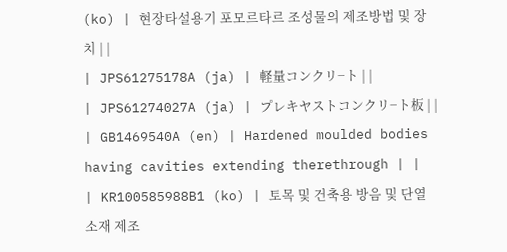(ko) | 현장타설용기 포모르타르 조성물의 제조방법 및 장치 | |
| JPS61275178A (ja) | 軽量コンクリ−ト | |
| JPS61274027A (ja) | プレキヤストコンクリ−ト板 | |
| GB1469540A (en) | Hardened moulded bodies having cavities extending therethrough | |
| KR100585988B1 (ko) | 토목 및 건축용 방음 및 단열소재 제조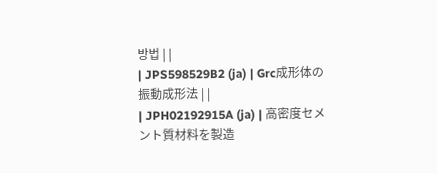방법 | |
| JPS598529B2 (ja) | Grc成形体の振動成形法 | |
| JPH02192915A (ja) | 高密度セメント質材料を製造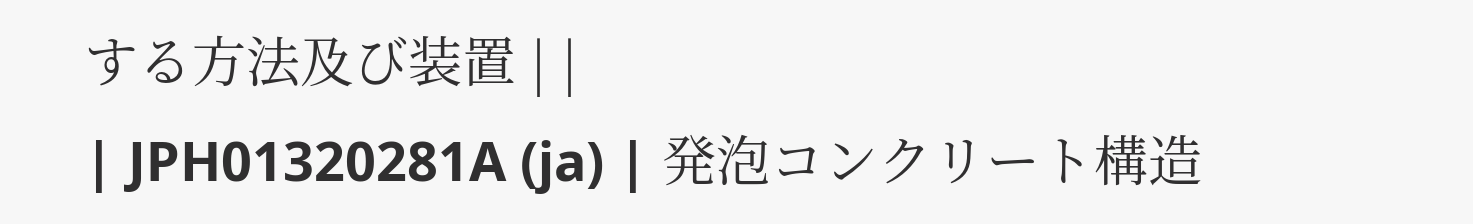する方法及び装置 | |
| JPH01320281A (ja) | 発泡コンクリート構造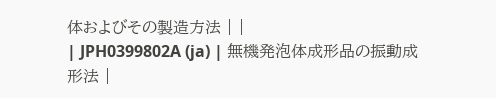体およびその製造方法 | |
| JPH0399802A (ja) | 無機発泡体成形品の振動成形法 |